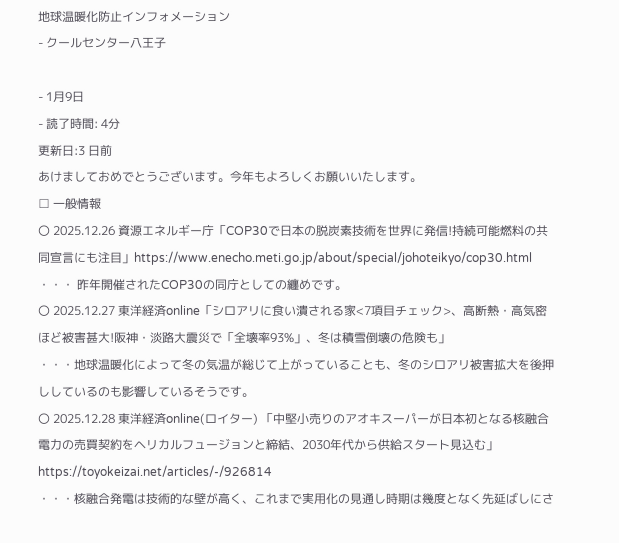地球温暖化防止インフォメーション
- クールセンター八王子

- 1月9日
- 読了時間: 4分
更新日:3 日前
あけましておめでとうございます。今年もよろしくお願いいたします。
□ 一般情報
〇 2025.12.26 資源エネルギー庁「COP30で日本の脱炭素技術を世界に発信!持続可能燃料の共同宣言にも注目」https://www.enecho.meti.go.jp/about/special/johoteikyo/cop30.html
・・・ 昨年開催されたCOP30の同庁としての纏めです。
〇 2025.12.27 東洋経済online「シロアリに食い潰される家<7項目チェック>、高断熱・高気密ほど被害甚大!阪神・淡路大震災で「全壊率93%」、冬は積雪倒壊の危険も」
・・・地球温暖化によって冬の気温が総じて上がっていることも、冬のシロアリ被害拡大を後押ししているのも影響しているそうです。
〇 2025.12.28 東洋経済online(ロイター) 「中堅小売りのアオキスーパーが日本初となる核融合電力の売買契約をヘリカルフュージョンと締結、2030年代から供給スタート見込む」https://toyokeizai.net/articles/-/926814
・・・核融合発電は技術的な壁が高く、これまで実用化の見通し時期は幾度となく先延ばしにさ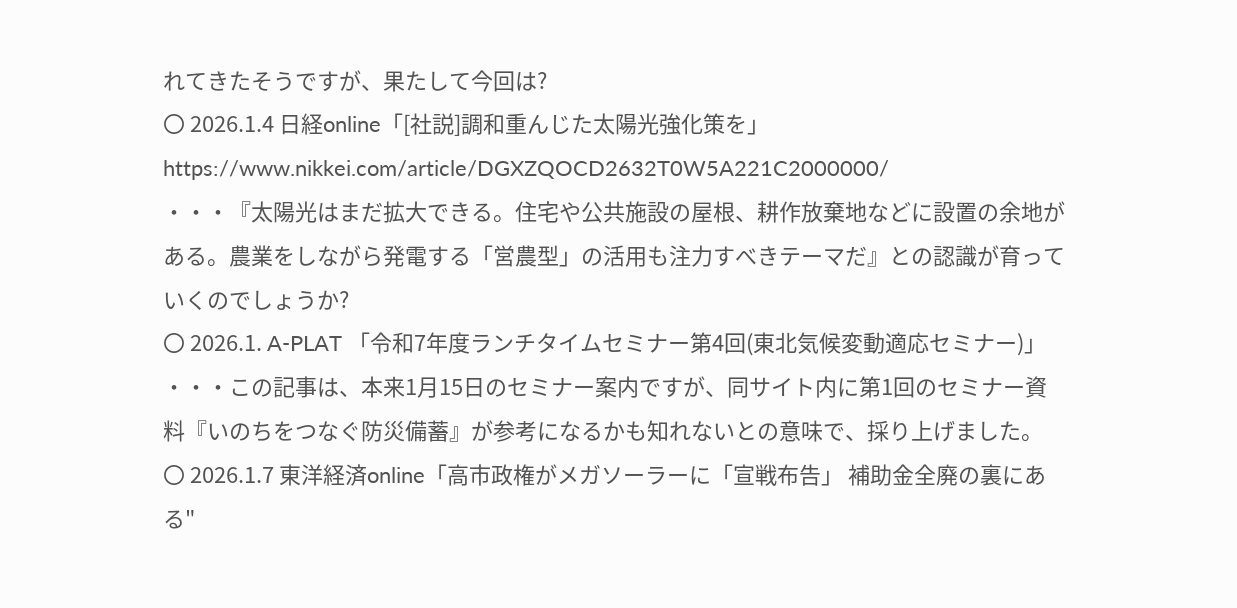れてきたそうですが、果たして今回は?
〇 2026.1.4 日経online「[社説]調和重んじた太陽光強化策を」https://www.nikkei.com/article/DGXZQOCD2632T0W5A221C2000000/
・・・『太陽光はまだ拡大できる。住宅や公共施設の屋根、耕作放棄地などに設置の余地がある。農業をしながら発電する「営農型」の活用も注力すべきテーマだ』との認識が育っていくのでしょうか?
〇 2026.1. A-PLAT 「令和7年度ランチタイムセミナー第4回(東北気候変動適応セミナー)」
・・・この記事は、本来1月15日のセミナー案内ですが、同サイト内に第1回のセミナー資料『いのちをつなぐ防災備蓄』が参考になるかも知れないとの意味で、採り上げました。
〇 2026.1.7 東洋経済online「高市政権がメガソーラーに「宣戦布告」 補助金全廃の裏にある"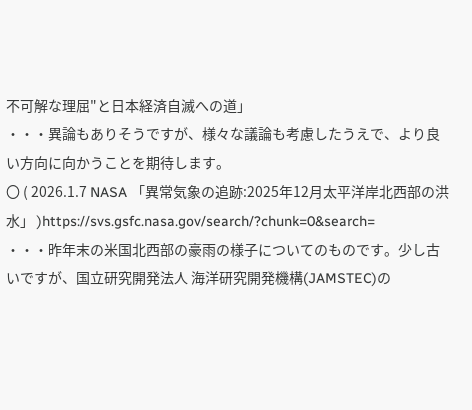不可解な理屈"と日本経済自滅への道」
・・・異論もありそうですが、様々な議論も考慮したうえで、より良い方向に向かうことを期待します。
〇 ( 2026.1.7 NASA 「異常気象の追跡:2025年12月太平洋岸北西部の洪水」 )https://svs.gsfc.nasa.gov/search/?chunk=0&search=
・・・昨年末の米国北西部の豪雨の様子についてのものです。少し古いですが、国立研究開発法人 海洋研究開発機構(JAMSTEC)の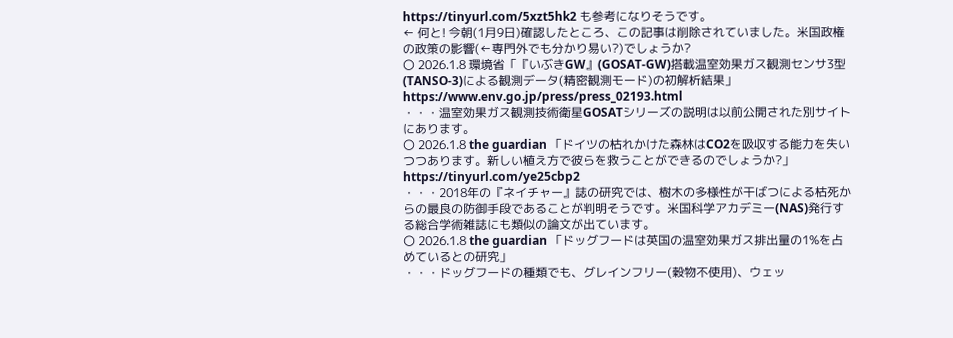https://tinyurl.com/5xzt5hk2 も参考になりそうです。
← 何と! 今朝(1月9日)確認したところ、この記事は削除されていました。米国政権の政策の影響(←専門外でも分かり易い?)でしょうか?
〇 2026.1.8 環境省「『いぶきGW』(GOSAT-GW)搭載温室効果ガス観測センサ3型(TANSO-3)による観測データ(精密観測モード)の初解析結果」 https://www.env.go.jp/press/press_02193.html
・・・温室効果ガス観測技術衛星GOSATシリーズの説明は以前公開された別サイトにあります。
〇 2026.1.8 the guardian 「ドイツの枯れかけた森林はCO2を吸収する能力を失いつつあります。新しい植え方で彼らを救うことができるのでしょうか?」https://tinyurl.com/ye25cbp2
・・・2018年の『ネイチャー』誌の研究では、樹木の多様性が干ばつによる枯死からの最良の防御手段であることが判明そうです。米国科学アカデミー(NAS)発行する総合学術雑誌にも類似の論文が出ています。
〇 2026.1.8 the guardian 「ドッグフードは英国の温室効果ガス排出量の1%を占めているとの研究」
・・・ドッグフードの種類でも、グレインフリー(穀物不使用)、ウェッ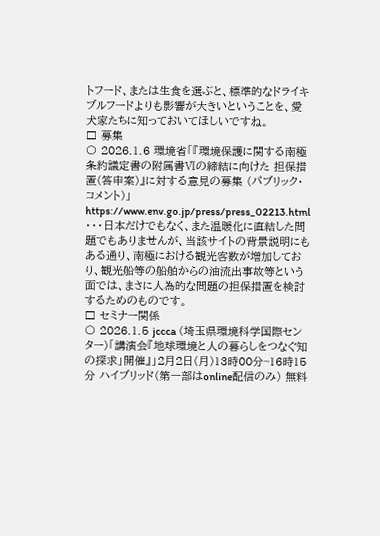トフード、または生食を選ぶと、標準的なドライキブルフードよりも影響が大きいということを、愛犬家たちに知っておいてほしいですね。
□ 募集
〇 2026.1.6 環境省「『環境保護に関する南極条約議定書の附属書Ⅵの締結に向けた 担保措置(答申案)』に対する意見の募集 (パブリック・コメント)」https://www.env.go.jp/press/press_02213.html
・・・日本だけでもなく、また温暖化に直結した問題でもありませんが、当該サイトの背景説明にもある通り、南極における観光客数が増加しており、観光船等の船舶からの油流出事故等という面では、まさに人為的な問題の担保措置を検討するためのものです。
□ セミナー関係
〇 2026.1.5 jccca (埼玉県環境科学国際センター)「講演会『地球環境と人の暮らしをつなぐ知の探求」開催』」2月2日(月)13時00分~16時15分 ハイブリッド(第一部はonline配信のみ) 無料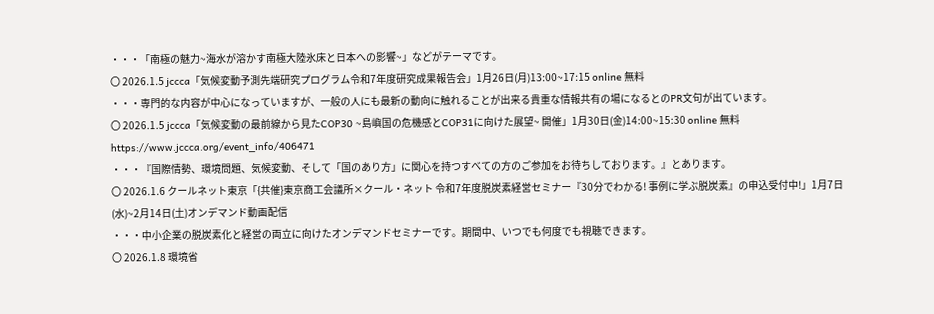・・・「南極の魅力~海水が溶かす南極大陸氷床と日本への影響~」などがテーマです。
〇 2026.1.5 jccca「気候変動予測先端研究プログラム令和7年度研究成果報告会」1月26日(月)13:00~17:15 online 無料
・・・専門的な内容が中心になっていますが、一般の人にも最新の動向に触れることが出来る貴重な情報共有の場になるとのPR文句が出ています。
〇 2026.1.5 jccca「気候変動の最前線から見たCOP30 ~島嶼国の危機感とCOP31に向けた展望~ 開催」1月30日(金)14:00~15:30 online 無料 https://www.jccca.org/event_info/406471
・・・『国際情勢、環境問題、気候変動、そして「国のあり方」に関心を持つすべての方のご参加をお待ちしております。』とあります。
〇 2026.1.6 クールネット東京「{共催}東京商工会議所×クール・ネット 令和7年度脱炭素経営セミナー『30分でわかる! 事例に学ぶ脱炭素』の申込受付中!」1月7日(水)~2月14日(土)オンデマンド動画配信
・・・中小企業の脱炭素化と経営の両立に向けたオンデマンドセミナーです。期間中、いつでも何度でも視聴できます。
〇 2026.1.8 環境省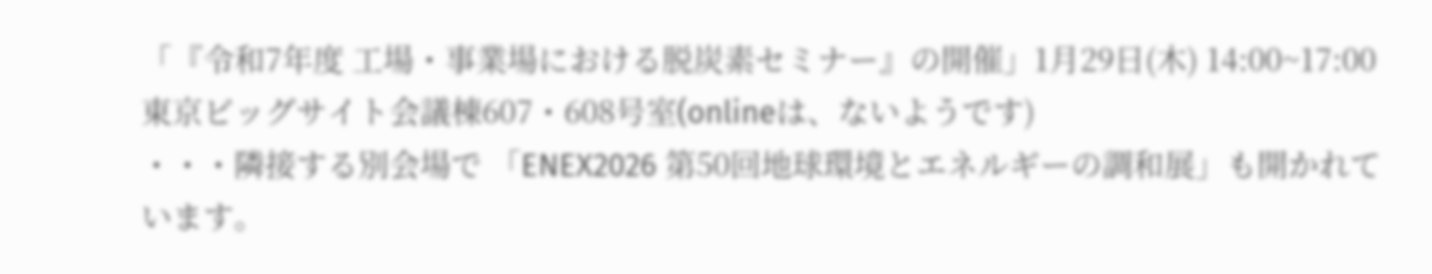「『令和7年度 工場・事業場における脱炭素セミナー』の開催」1月29日(木) 14:00~17:00 東京ビッグサイト会議棟607・608号室(onlineは、ないようです)
・・・隣接する別会場で 「ENEX2026 第50回地球環境とエネルギーの調和展」も開かれています。